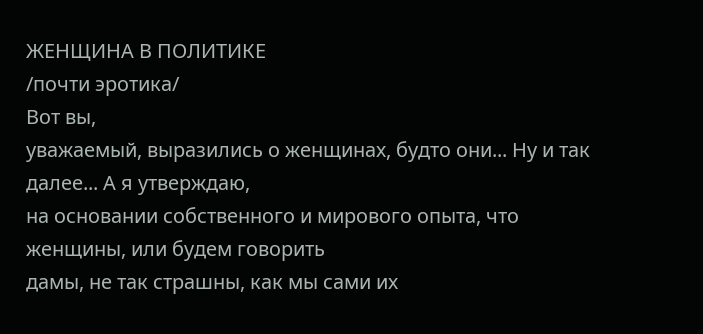ЖЕНЩИНА В ПОЛИТИКЕ
/почти эротика/
Вот вы,
уважаемый, выразились о женщинах, будто они... Ну и так далее... А я утверждаю,
на основании собственного и мирового опыта, что женщины, или будем говорить
дамы, не так страшны, как мы сами их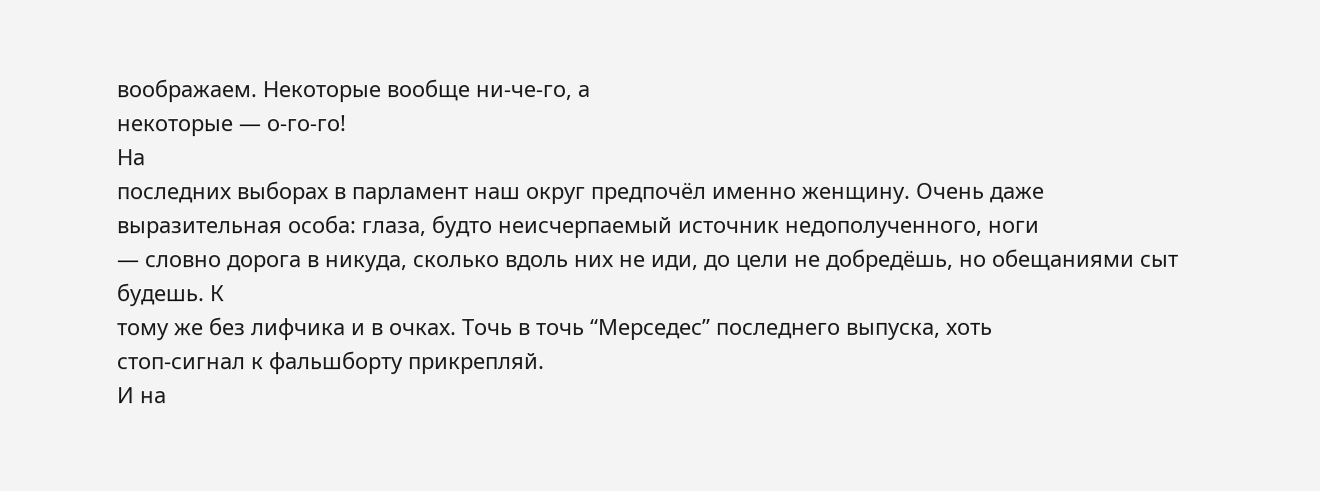воображаем. Некоторые вообще ни-че-го, а
некоторые — о-го-го!
На
последних выборах в парламент наш округ предпочёл именно женщину. Очень даже
выразительная особа: глаза, будто неисчерпаемый источник недополученного, ноги
— словно дорога в никуда, сколько вдоль них не иди, до цели не добредёшь, но обещаниями сыт будешь. К
тому же без лифчика и в очках. Точь в точь “Мерседес” последнего выпуска, хоть
стоп-сигнал к фальшборту прикрепляй.
И на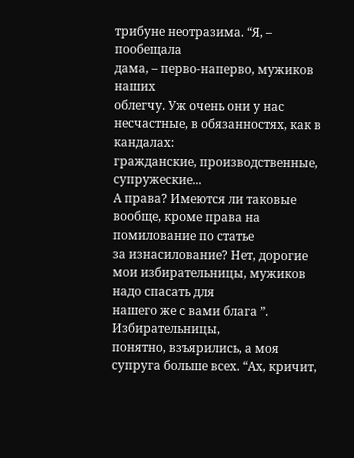трибуне неотразима. “Я, – пообещала
дама, – перво-наперво, мужиков наших
облегчу. Уж очень они у нас несчастные, в обязанностях, как в кандалах:
гражданские, производственные, супружеские...
А права? Имеются ли таковые вообще, кроме права на помилование по статье
за изнасилование? Нет, дорогие мои избирательницы, мужиков надо спасать для
нашего же с вами блага ”.
Избирательницы,
понятно, взъярились, а моя супруга больше всех. “Ах, кричит,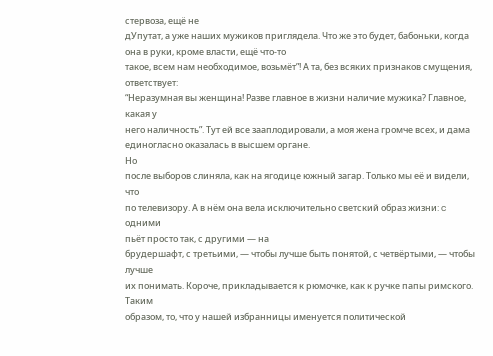стервоза, ещё не
дУпутат, а уже наших мужиков приглядела. Что же это будет, бабоньки, когда она в руки, кроме власти, ещё что-то
такое, всем нам необходимое, возьмёт”! А та, без всяких признаков смущения, ответствует:
“Неразумная вы женщина! Разве главное в жизни наличие мужика? Главное, какая у
него наличность”. Тут ей все зааплодировали, а моя жена громче всех, и дама
единогласно оказалась в высшем органе.
Но
после выборов слиняла, как на ягодице южный загар. Только мы её и видели, что
по телевизору. А в нём она вела исключительно светский образ жизни: c одними
пьёт просто так, с другими — на
брудершафт, с третьими, — чтобы лучше быть понятой, с четвёртыми, — чтобы лучше
их понимать. Короче, прикладывается к рюмочке, как к ручке папы римского. Таким
образом, то, что у нашей избранницы именуется политической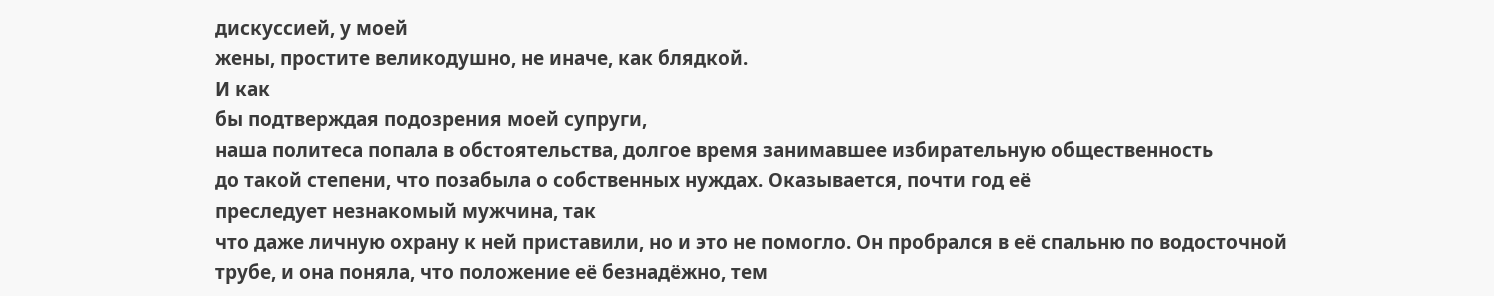дискуссией, у моей
жены, простите великодушно, не иначе, как блядкой.
И как
бы подтверждая подозрения моей супруги,
наша политеса попала в обстоятельства, долгое время занимавшее избирательную общественность
до такой степени, что позабыла о собственных нуждах. Оказывается, почти год её
преследует незнакомый мужчина, так
что даже личную охрану к ней приставили, но и это не помогло. Он пробрался в её спальню по водосточной
трубе, и она поняла, что положение её безнадёжно, тем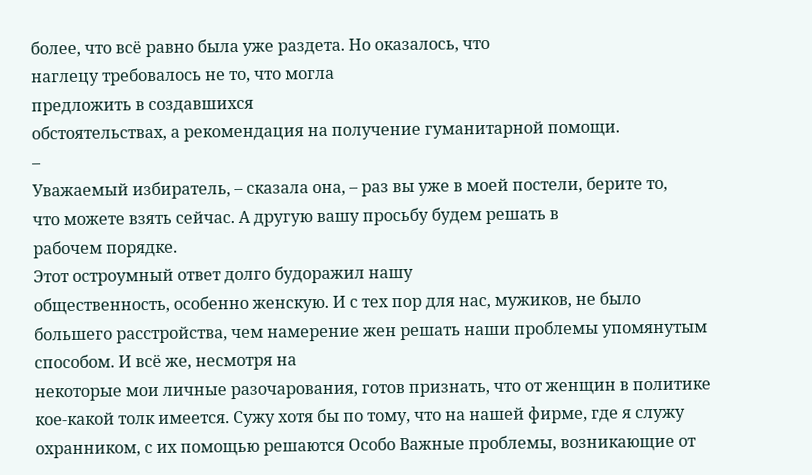более, что всё равно была уже раздета. Но оказалось, что
наглецу требовалось не то, что могла
предложить в создавшихся
обстоятельствах, а рекомендация на получение гуманитарной помощи.
–
Уважаемый избиратель, – сказала она, – раз вы уже в моей постели, берите то,
что можете взять сейчас. А другую вашу просьбу будем решать в
рабочем порядке.
Этот остроумный ответ долго будоражил нашу
общественность, особенно женскую. И с тех пор для нас, мужиков, не было
большего расстройства, чем намерение жен решать наши проблемы упомянутым способом. И всё же, несмотря на
некоторые мои личные разочарования, готов признать, что от женщин в политике
кое-какой толк имеется. Сужу хотя бы по тому, что на нашей фирме, где я служу
охранником, с их помощью решаются Особо Важные проблемы, возникающие от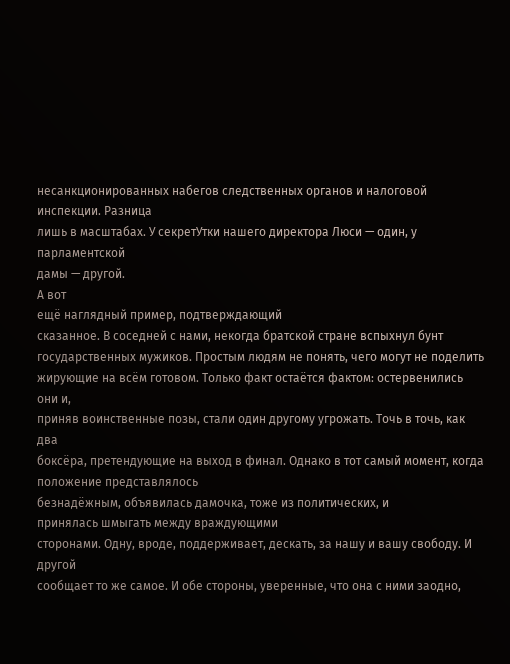несанкционированных набегов следственных органов и налоговой инспекции. Разница
лишь в масштабах. У секретУтки нашего директора Люси — один, у парламентской
дамы — другой.
А вот
ещё наглядный пример, подтверждающий
сказанное. В соседней с нами, некогда братской стране вспыхнул бунт
государственных мужиков. Простым людям не понять, чего могут не поделить
жирующие на всём готовом. Только факт остаётся фактом: остервенились они и,
приняв воинственные позы, стали один другому угрожать. Точь в точь, как два
боксёра, претендующие на выход в финал. Однако в тот самый момент, когда
положение представлялось
безнадёжным, объявилась дамочка, тоже из политических, и
принялась шмыгать между враждующими
сторонами. Одну, вроде, поддерживает, дескать, за нашу и вашу свободу. И другой
сообщает то же самое. И обе стороны, уверенные, что она с ними заодно,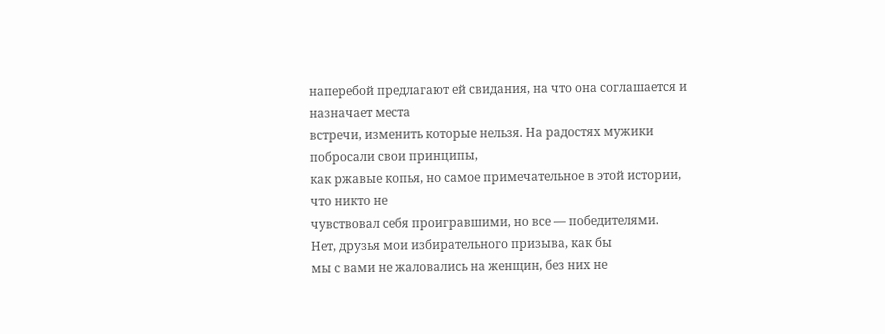наперебой предлагают ей свидания, на что она соглашается и назначает места
встречи, изменить которые нельзя. На радостях мужики побросали свои принципы,
как ржавые копья, но самое примечательное в этой истории, что никто не
чувствовал себя проигравшими, но все — победителями.
Нет, друзья мои избирательного призыва, как бы
мы с вами не жаловались на женщин, без них не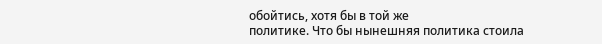обойтись, хотя бы в той же
политике. Что бы нынешняя политика стоила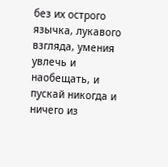без их острого язычка, лукавого
взгляда, умения увлечь и наобещать, и пускай никогда и ничего из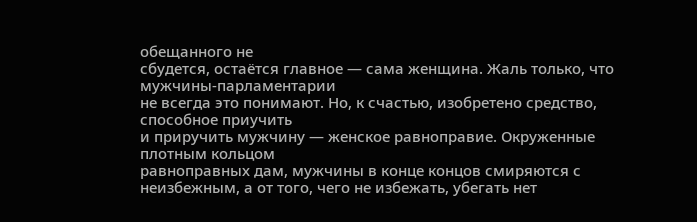обещанного не
сбудется, остаётся главное — сама женщина. Жаль только, что мужчины-парламентарии
не всегда это понимают. Но, к счастью, изобретено средство, способное приучить
и приручить мужчину — женское равноправие. Окруженные плотным кольцом
равноправных дам, мужчины в конце концов смиряются с неизбежным, а от того, чего не избежать, убегать нет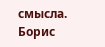смысла.
Борис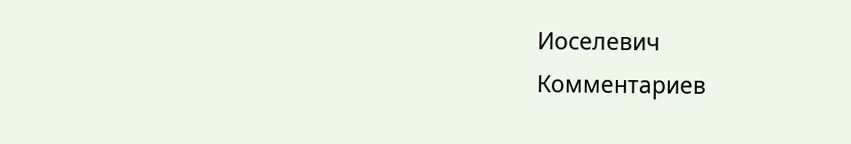Иоселевич
Комментариев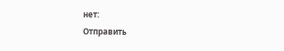нет:
Отправить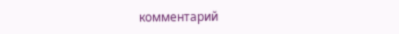комментарий